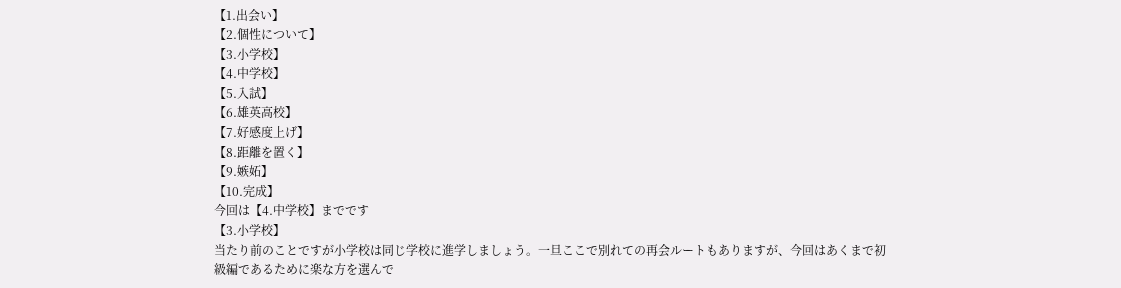【1.出会い】
【2.個性について】
【3.小学校】
【4.中学校】
【5.入試】
【6.雄英高校】
【7.好感度上げ】
【8.距離を置く】
【9.嫉妬】
【10.完成】
今回は【4.中学校】までです
【3.小学校】
当たり前のことですが小学校は同じ学校に進学しましょう。一旦ここで別れての再会ルートもありますが、今回はあくまで初級編であるために楽な方を選んで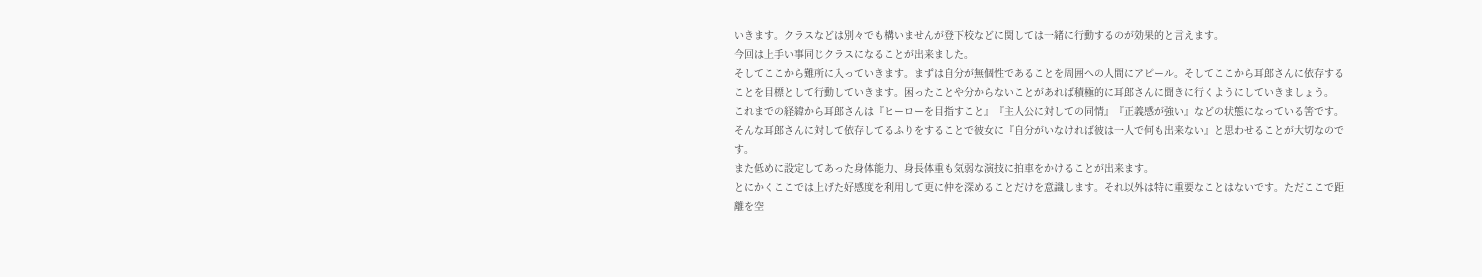いきます。クラスなどは別々でも構いませんが登下校などに関しては一緒に行動するのが効果的と言えます。
今回は上手い事同じクラスになることが出来ました。
そしてここから難所に入っていきます。まずは自分が無個性であることを周囲への人間にアピール。そしてここから耳郎さんに依存することを目標として行動していきます。困ったことや分からないことがあれば積極的に耳郎さんに聞きに行くようにしていきましょう。
これまでの経緯から耳郎さんは『ヒーローを目指すこと』『主人公に対しての同情』『正義感が強い』などの状態になっている筈です。そんな耳郎さんに対して依存してるふりをすることで彼女に『自分がいなければ彼は一人で何も出来ない』と思わせることが大切なのです。
また低めに設定してあった身体能力、身長体重も気弱な演技に拍車をかけることが出来ます。
とにかくここでは上げた好感度を利用して更に仲を深めることだけを意識します。それ以外は特に重要なことはないです。ただここで距離を空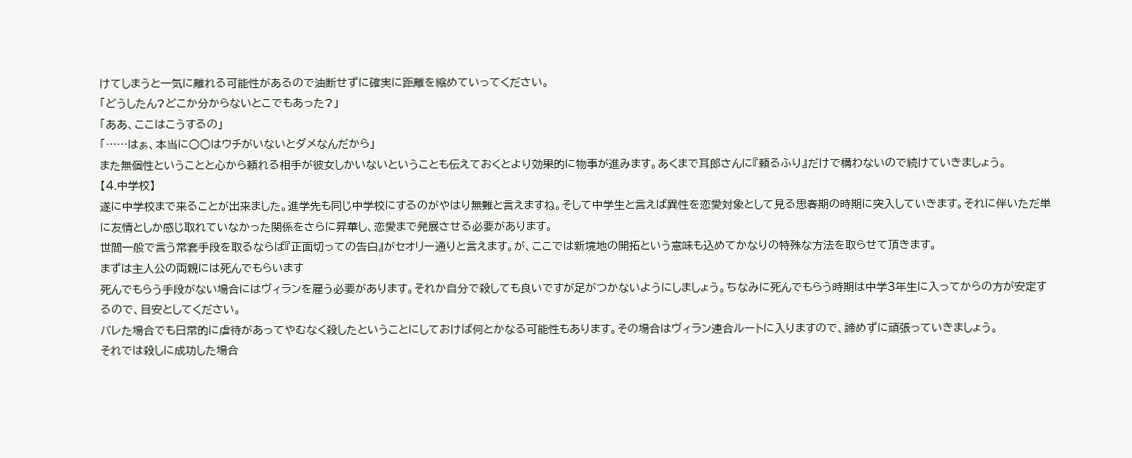けてしまうと一気に離れる可能性があるので油断せずに確実に距離を縮めていってください。
「どうしたん?どこか分からないとこでもあった?」
「ああ、ここはこうするの」
「……はぁ、本当に○○はウチがいないとダメなんだから」
また無個性ということと心から頼れる相手が彼女しかいないということも伝えておくとより効果的に物事が進みます。あくまで耳郎さんに『頼るふり』だけで構わないので続けていきましょう。
【4.中学校】
遂に中学校まで来ることが出来ました。進学先も同じ中学校にするのがやはり無難と言えますね。そして中学生と言えば異性を恋愛対象として見る思春期の時期に突入していきます。それに伴いただ単に友情としか感じ取れていなかった関係をさらに昇華し、恋愛まで発展させる必要があります。
世間一般で言う常套手段を取るならば『正面切っての告白』がセオリー通りと言えます。が、ここでは新境地の開拓という意味も込めてかなりの特殊な方法を取らせて頂きます。
まずは主人公の両親には死んでもらいます
死んでもらう手段がない場合にはヴィランを雇う必要があります。それか自分で殺しても良いですが足がつかないようにしましょう。ちなみに死んでもらう時期は中学3年生に入ってからの方が安定するので、目安としてください。
バレた場合でも日常的に虐待があってやむなく殺したということにしておけば何とかなる可能性もあります。その場合はヴィラン連合ルートに入りますので、諦めずに頑張っていきましょう。
それでは殺しに成功した場合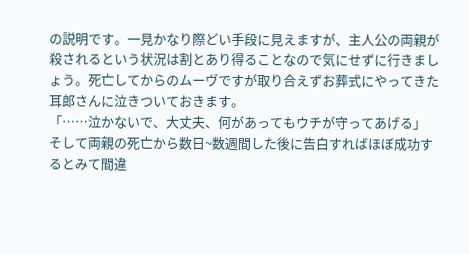の説明です。一見かなり際どい手段に見えますが、主人公の両親が殺されるという状況は割とあり得ることなので気にせずに行きましょう。死亡してからのムーヴですが取り合えずお葬式にやってきた耳郎さんに泣きついておきます。
「……泣かないで、大丈夫、何があってもウチが守ってあげる」
そして両親の死亡から数日~数週間した後に告白すればほぼ成功するとみて間違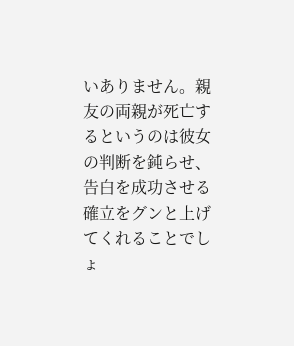いありません。親友の両親が死亡するというのは彼女の判断を鈍らせ、告白を成功させる確立をグンと上げてくれることでしょ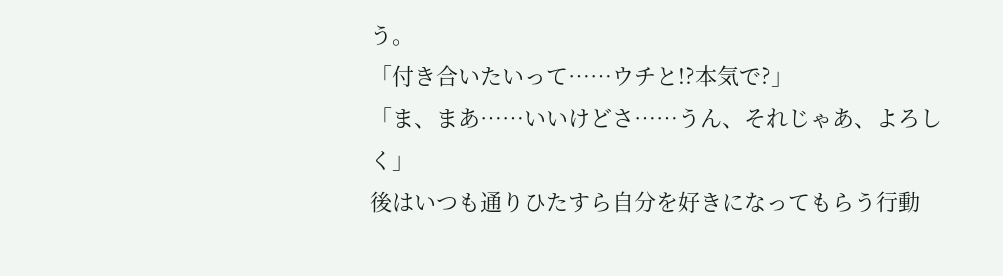う。
「付き合いたいって……ウチと!?本気で?」
「ま、まあ……いいけどさ……うん、それじゃあ、よろしく」
後はいつも通りひたすら自分を好きになってもらう行動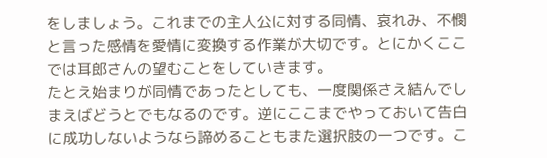をしましょう。これまでの主人公に対する同情、哀れみ、不憫と言った感情を愛情に変換する作業が大切です。とにかくここでは耳郎さんの望むことをしていきます。
たとえ始まりが同情であったとしても、一度関係さえ結んでしまえばどうとでもなるのです。逆にここまでやっておいて告白に成功しないようなら諦めることもまた選択肢の一つです。こ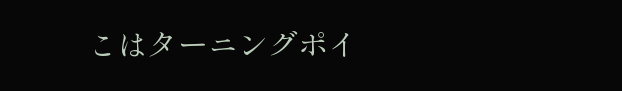こはターニングポイ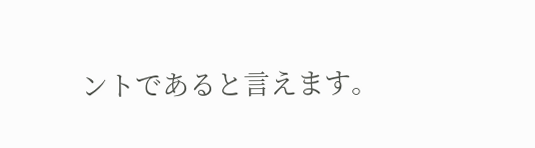ントであると言えます。